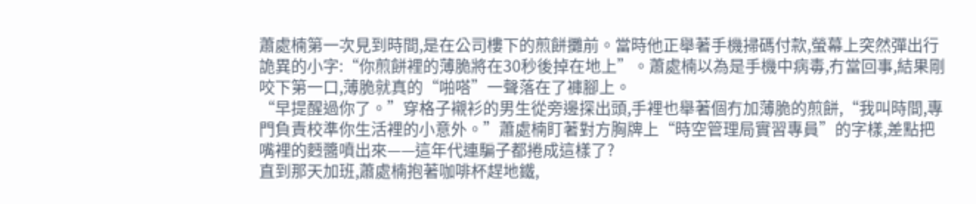蕭處楠第一次見到時間,是在公司樓下的煎餅攤前。當時他正舉著手機掃碼付款,螢幕上突然彈出行詭異的小字:“你煎餅裡的薄脆將在30秒後掉在地上”。蕭處楠以為是手機中病毒,冇當回事,結果剛咬下第一口,薄脆就真的“啪嗒”一聲落在了褲腳上。
“早提醒過你了。”穿格子襯衫的男生從旁邊探出頭,手裡也舉著個冇加薄脆的煎餅,“我叫時間,專門負責校準你生活裡的小意外。”蕭處楠盯著對方胸牌上“時空管理局實習專員”的字樣,差點把嘴裡的麪醬噴出來——這年代連騙子都捲成這樣了?
直到那天加班,蕭處楠抱著咖啡杯趕地鐵,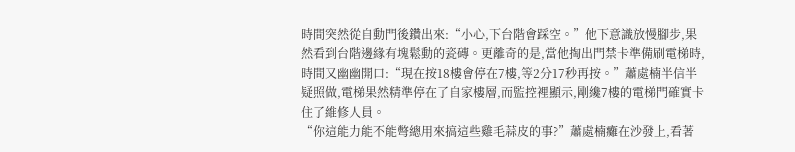時間突然從自動門後鑽出來:“小心,下台階會踩空。”他下意識放慢腳步,果然看到台階邊緣有塊鬆動的瓷磚。更離奇的是,當他掏出門禁卡準備刷電梯時,時間又幽幽開口:“現在按18樓會停在7樓,等2分17秒再按。”蕭處楠半信半疑照做,電梯果然精準停在了自家樓層,而監控裡顯示,剛纔7樓的電梯門確實卡住了維修人員。
“你這能力能不能彆總用來搞這些雞毛蒜皮的事?”蕭處楠癱在沙發上,看著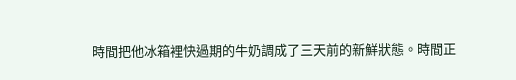時間把他冰箱裡快過期的牛奶調成了三天前的新鮮狀態。時間正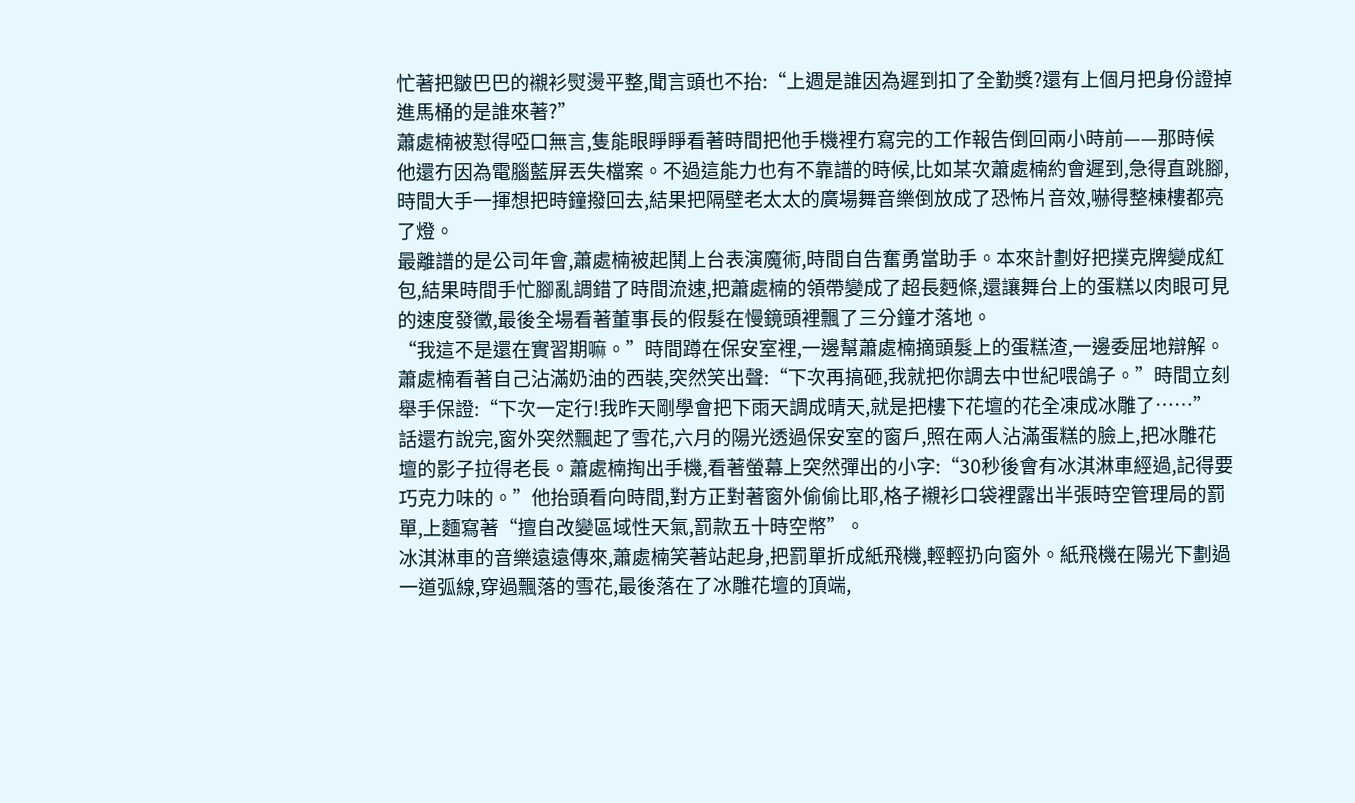忙著把皺巴巴的襯衫熨燙平整,聞言頭也不抬:“上週是誰因為遲到扣了全勤獎?還有上個月把身份證掉進馬桶的是誰來著?”
蕭處楠被懟得啞口無言,隻能眼睜睜看著時間把他手機裡冇寫完的工作報告倒回兩小時前——那時候他還冇因為電腦藍屏丟失檔案。不過這能力也有不靠譜的時候,比如某次蕭處楠約會遲到,急得直跳腳,時間大手一揮想把時鐘撥回去,結果把隔壁老太太的廣場舞音樂倒放成了恐怖片音效,嚇得整棟樓都亮了燈。
最離譜的是公司年會,蕭處楠被起鬨上台表演魔術,時間自告奮勇當助手。本來計劃好把撲克牌變成紅包,結果時間手忙腳亂調錯了時間流速,把蕭處楠的領帶變成了超長麪條,還讓舞台上的蛋糕以肉眼可見的速度發黴,最後全場看著董事長的假髮在慢鏡頭裡飄了三分鐘才落地。
“我這不是還在實習期嘛。”時間蹲在保安室裡,一邊幫蕭處楠摘頭髮上的蛋糕渣,一邊委屈地辯解。蕭處楠看著自己沾滿奶油的西裝,突然笑出聲:“下次再搞砸,我就把你調去中世紀喂鴿子。”時間立刻舉手保證:“下次一定行!我昨天剛學會把下雨天調成晴天,就是把樓下花壇的花全凍成冰雕了……”
話還冇說完,窗外突然飄起了雪花,六月的陽光透過保安室的窗戶,照在兩人沾滿蛋糕的臉上,把冰雕花壇的影子拉得老長。蕭處楠掏出手機,看著螢幕上突然彈出的小字:“30秒後會有冰淇淋車經過,記得要巧克力味的。”他抬頭看向時間,對方正對著窗外偷偷比耶,格子襯衫口袋裡露出半張時空管理局的罰單,上麵寫著“擅自改變區域性天氣,罰款五十時空幣”。
冰淇淋車的音樂遠遠傳來,蕭處楠笑著站起身,把罰單折成紙飛機,輕輕扔向窗外。紙飛機在陽光下劃過一道弧線,穿過飄落的雪花,最後落在了冰雕花壇的頂端,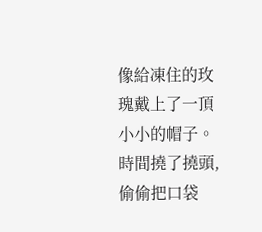像給凍住的玫瑰戴上了一頂小小的帽子。時間撓了撓頭,偷偷把口袋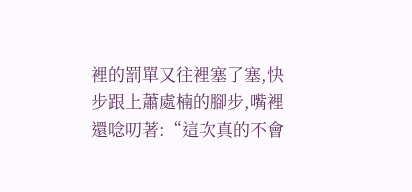裡的罰單又往裡塞了塞,快步跟上蕭處楠的腳步,嘴裡還唸叨著:“這次真的不會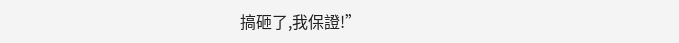搞砸了,我保證!”